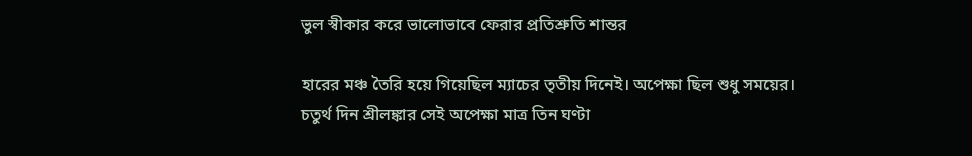ভুল স্বীকার করে ভালোভাবে ফেরার প্রতিশ্রুতি শান্তর

হারের মঞ্চ তৈরি হয়ে গিয়েছিল ম্যাচের তৃতীয় দিনেই। অপেক্ষা ছিল শুধু সময়ের। চতুর্থ দিন শ্রীলঙ্কার সেই অপেক্ষা মাত্র তিন ঘণ্টা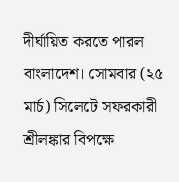দীর্ঘায়িত করতে পারল বাংলাদেশ। সোমবার (২৫ মার্চ) সিলেটে সফরকারী শ্রীলঙ্কার বিপক্ষে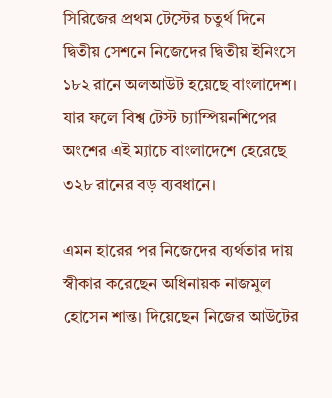সিরিজের প্রথম টেস্টের চতুর্থ দিনে দ্বিতীয় সেশনে নিজেদের দ্বিতীয় ইনিংসে ১৮২ রানে অলআউট হয়েছে বাংলাদেশ। যার ফলে বিশ্ব টেস্ট চ্যাম্পিয়নশিপের অংশের এই ম্যাচে বাংলাদেশে হেরেছে ৩২৮ রানের বড় ব্যবধানে।

এমন হারের পর নিজেদের ব্যর্থতার দায় স্বীকার করেছেন অধিনায়ক নাজমুল হোসেন শান্ত। দিয়েছেন নিজের আউটের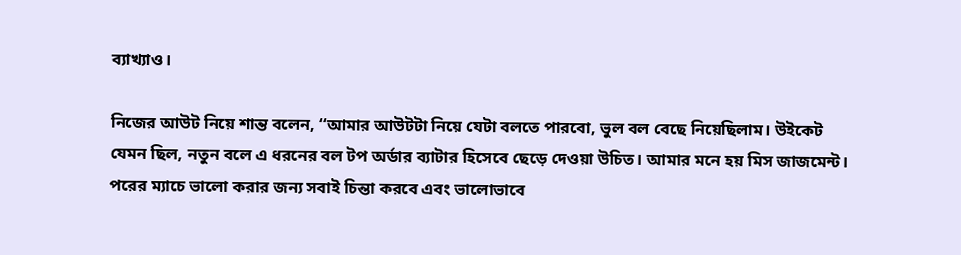ব্যাখ্যাও।

নিজের আউট নিয়ে শান্ত বলেন, ‘‘আমার আউটটা নিয়ে যেটা বলতে পারবো, ভুল বল বেছে নিয়েছিলাম। উইকেট যেমন ছিল, নতুন বলে এ ধরনের বল টপ অর্ডার ব্যাটার হিসেবে ছেড়ে দেওয়া উচিত। আমার মনে হয় মিস জাজমেন্ট। পরের ম্যাচে ভালো করার জন্য সবাই চিন্তা করবে এবং ভালোভাবে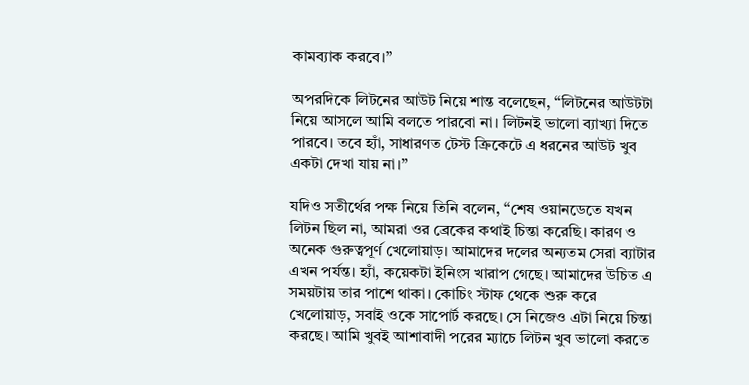কামব্যাক করবে।’’

অপরদিকে লিটনের আউট নিয়ে শান্ত বলেছেন, ‘‘লিটনের আউটটা নিয়ে আসলে আমি বলতে পারবো না। লিটনই ভালো ব্যাখ্যা দিতে পারবে। তবে হ্যাঁ, সাধারণত টেস্ট ক্রিকেটে এ ধরনের আউট খুব একটা দেখা যায় না।’’

যদিও সতীর্থের পক্ষ নিয়ে তিনি বলেন, ‘‘শেষ ওয়ানডেতে যখন লিটন ছিল না, আমরা ওর ব্রেকের কথাই চিন্তা করেছি। কারণ ও অনেক গুরুত্বপূর্ণ খেলোয়াড়। আমাদের দলের অন্যতম সেরা ব্যাটার এখন পর্যন্ত। হ্যাঁ, কয়েকটা ইনিংস খারাপ গেছে। আমাদের উচিত এ সময়টায় তার পাশে থাকা। কোচিং স্টাফ থেকে শুরু করে খেলোয়াড়, সবাই ওকে সাপোর্ট করছে। সে নিজেও এটা নিয়ে চিন্তা করছে। আমি খুবই আশাবাদী পরের ম্যাচে লিটন খুব ভালো করতে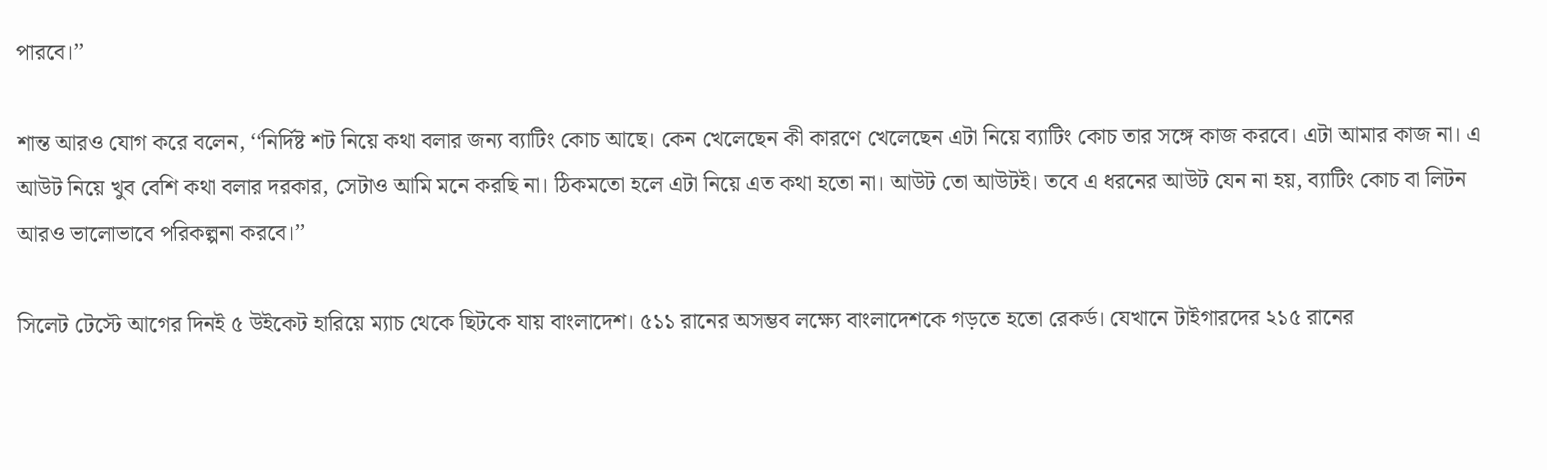পারবে।’’

শান্ত আরও যোগ করে বলেন, ‘‘নির্দিষ্ট শট নিয়ে কথা বলার জন্য ব্যাটিং কোচ আছে। কেন খেলেছেন কী কারণে খেলেছেন এটা নিয়ে ব্যাটিং কোচ তার সঙ্গে কাজ করবে। এটা আমার কাজ না। এ আউট নিয়ে খুব বেশি কথা বলার দরকার, সেটাও আমি মনে করছি না। ঠিকমতো হলে এটা নিয়ে এত কথা হতো না। আউট তো আউটই। তবে এ ধরনের আউট যেন না হয়, ব্যাটিং কোচ বা লিটন আরও ভালোভাবে পরিকল্পনা করবে।’’

সিলেট টেস্টে আগের দিনই ৫ উইকেট হারিয়ে ম্যাচ থেকে ছিটকে যায় বাংলাদেশ। ৫১১ রানের অসম্ভব লক্ষ্যে বাংলাদেশকে গড়তে হতো রেকর্ড। যেখানে টাইগারদের ২১৫ রানের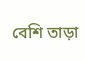বেশি তাড়া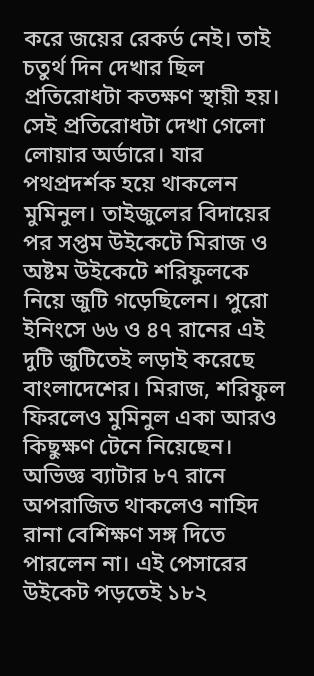করে জয়ের রেকর্ড নেই। তাই চতুর্থ দিন দেখার ছিল প্রতিরোধটা কতক্ষণ স্থায়ী হয়। সেই প্রতিরোধটা দেখা গেলো লোয়ার অর্ডারে। যার পথপ্রদর্শক হয়ে থাকলেন মুমিনুল। তাইজুলের বিদায়ের পর সপ্তম উইকেটে মিরাজ ও অষ্টম উইকেটে শরিফুলকে নিয়ে জুটি গড়েছিলেন। পুরো ইনিংসে ৬৬ ও ৪৭ রানের এই দুটি জুটিতেই লড়াই করেছে বাংলাদেশের। মিরাজ, শরিফুল ফিরলেও মুমিনুল একা আরও কিছুক্ষণ টেনে নিয়েছেন। অভিজ্ঞ ব্যাটার ৮৭ রানে অপরাজিত থাকলেও নাহিদ রানা বেশিক্ষণ সঙ্গ দিতে পারলেন না। এই পেসারের উইকেট পড়তেই ১৮২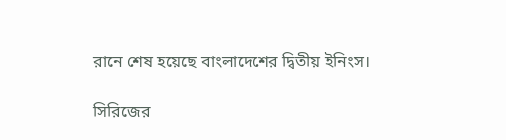রানে শেষ হয়েছে বাংলাদেশের দ্বিতীয় ইনিংস।

সিরিজের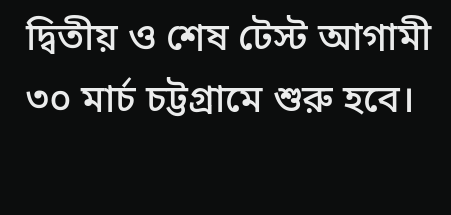দ্বিতীয় ও শেষ টেস্ট আগামী ৩০ মার্চ চট্টগ্রামে শুরু হবে।